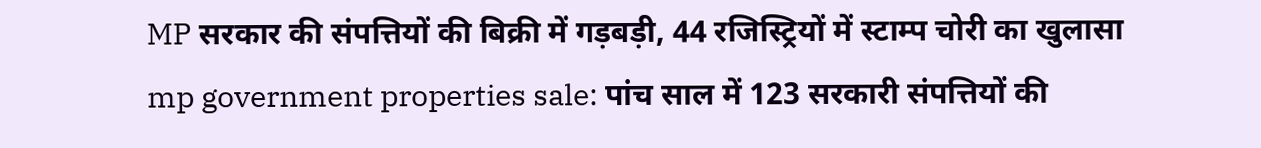MP सरकार की संपत्तियों की बिक्री में गड़बड़ी, 44 रजिस्ट्रियों में स्टाम्प चोरी का खुलासा
mp government properties sale: पांच साल में 123 सरकारी संपत्तियों की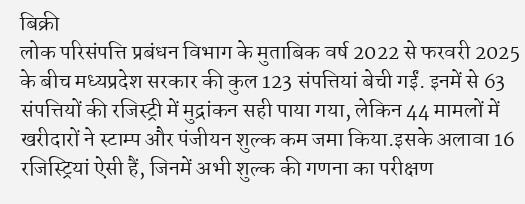बिक्री
लोक परिसंपत्ति प्रबंधन विभाग के मुताबिक वर्ष 2022 से फरवरी 2025 के बीच मध्यप्रदेश सरकार की कुल 123 संपत्तियां बेची गईं. इनमें से 63 संपत्तियों की रजिस्ट्री में मुद्रांकन सही पाया गया, लेकिन 44 मामलों में खरीदारों ने स्टाम्प और पंजीयन शुल्क कम जमा किया.इसके अलावा 16 रजिस्ट्रियां ऐसी हैं, जिनमें अभी शुल्क की गणना का परीक्षण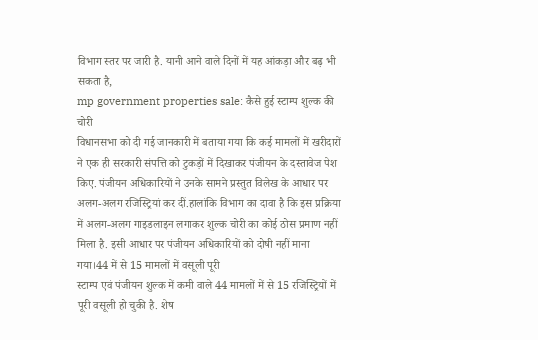विभाग स्तर पर जारी है. यानी आने वाले दिनों में यह आंकड़ा और बढ़ भी सकता है,
mp government properties sale: कैसे हुई स्टाम्प शुल्क की चोरी
विधानसभा को दी गई जानकारी में बताया गया कि कई मामलों में खरीदारों ने एक ही सरकारी संपत्ति को टुकड़ों में दिखाकर पंजीयन के दस्तावेज पेश किए. पंजीयन अधिकारियों ने उनके सामने प्रस्तुत विलेख के आधार पर अलग-अलग रजिस्ट्रियां कर दीं.हालांकि विभाग का दावा है कि इस प्रक्रिया में अलग-अलग गाइडलाइन लगाकर शुल्क चोरी का कोई ठोस प्रमाण नहीं मिला है. इसी आधार पर पंजीयन अधिकारियों को दोषी नहीं माना गया।44 में से 15 मामलों में वसूली पूरी
स्टाम्प एवं पंजीयन शुल्क में कमी वाले 44 मामलों में से 15 रजिस्ट्रियों में पूरी वसूली हो चुकी है. शेष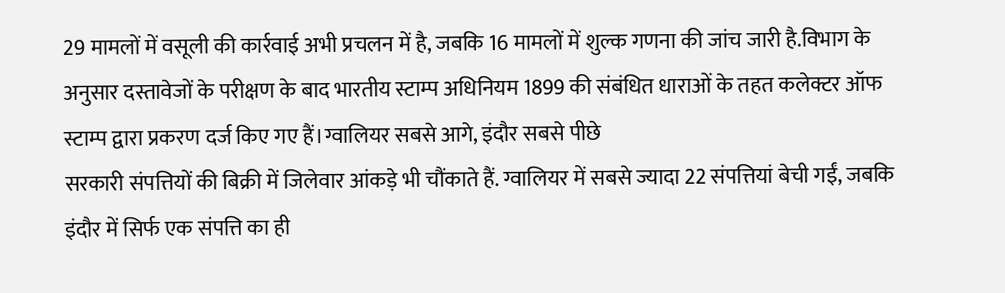29 मामलों में वसूली की कार्रवाई अभी प्रचलन में है, जबकि 16 मामलों में शुल्क गणना की जांच जारी है.विभाग के अनुसार दस्तावेजों के परीक्षण के बाद भारतीय स्टाम्प अधिनियम 1899 की संबंधित धाराओं के तहत कलेक्टर ऑफ स्टाम्प द्वारा प्रकरण दर्ज किए गए हैं।ग्वालियर सबसे आगे, इंदौर सबसे पीछे
सरकारी संपत्तियों की बिक्री में जिलेवार आंकड़े भी चौंकाते हैं. ग्वालियर में सबसे ज्यादा 22 संपत्तियां बेची गईं, जबकि इंदौर में सिर्फ एक संपत्ति का ही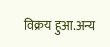विक्रय हुआ.अन्य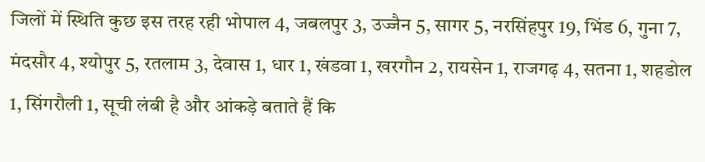जिलों में स्थिति कुछ इस तरह रही भोपाल 4, जबलपुर 3, उज्जैन 5, सागर 5, नरसिंहपुर 19, भिंड 6, गुना 7, मंदसौर 4, श्योपुर 5, रतलाम 3, देवास 1, धार 1, खंडवा 1, खरगौन 2, रायसेन 1, राजगढ़ 4, सतना 1, शहडोल 1, सिंगरौली 1, सूची लंबी है और आंकड़े बताते हैं कि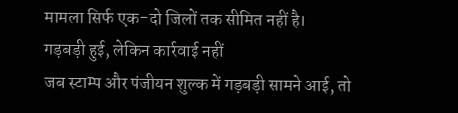मामला सिर्फ एक-दो जिलों तक सीमित नहीं है।
गड़बड़ी हुई, लेकिन कार्रवाई नहीं
जब स्टाम्प और पंजीयन शुल्क में गड़बड़ी सामने आई, तो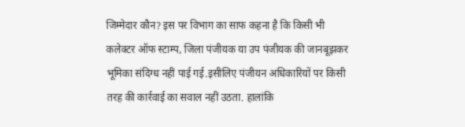जिम्मेदार कौन? इस पर विभाग का साफ कहना है कि किसी भी कलेक्टर ऑफ स्टाम्प, जिला पंजीयक या उप पंजीयक की जानबूझकर भूमिका संदिग्ध नहीं पाई गई.इसीलिए पंजीयन अधिकारियों पर किसी तरह की कार्रवाई का सवाल नहीं उठता. हालांकि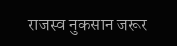राजस्व नुकसान जरूर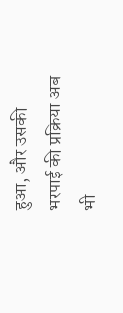हुआ, और उसकी भरपाई की प्रक्रिया अब भी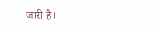जारी है।